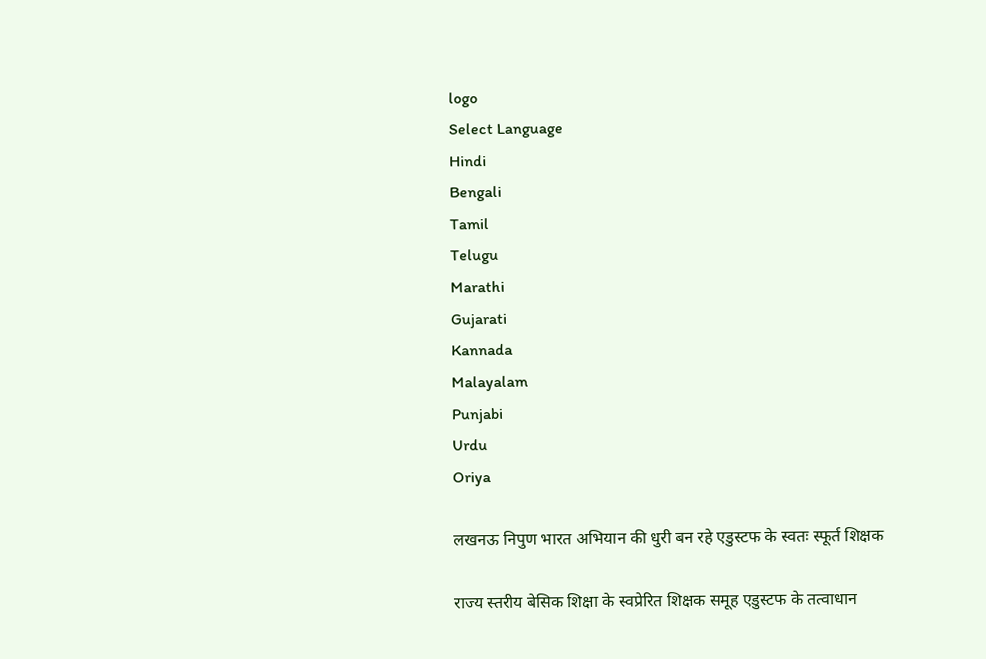logo
Select Language
Hindi
Bengali
Tamil
Telugu
Marathi
Gujarati
Kannada
Malayalam
Punjabi
Urdu
Oriya

लखनऊ निपुण भारत अभियान की धुरी बन रहे एडुस्टफ के स्वतः स्फूर्त शिक्षक

राज्य स्तरीय बेसिक शिक्षा के स्वप्रेरित शिक्षक समूह एडुस्टफ के तत्वाधान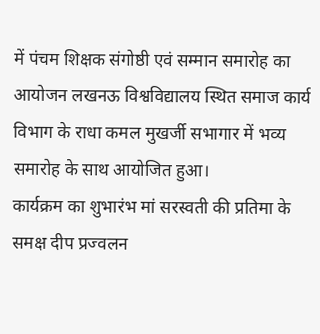में पंचम शिक्षक संगोष्ठी एवं सम्मान समारोह का आयोजन लखनऊ विश्वविद्यालय स्थित समाज कार्य विभाग के राधा कमल मुखर्जी सभागार में भव्य समारोह के साथ आयोजित हुआ।
कार्यक्रम का शुभारंभ मां सरस्वती की प्रतिमा के समक्ष दीप प्रज्वलन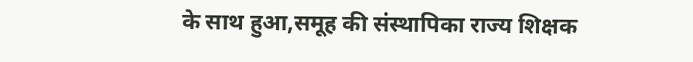के साथ हुआ,समूह की संस्थापिका राज्य शिक्षक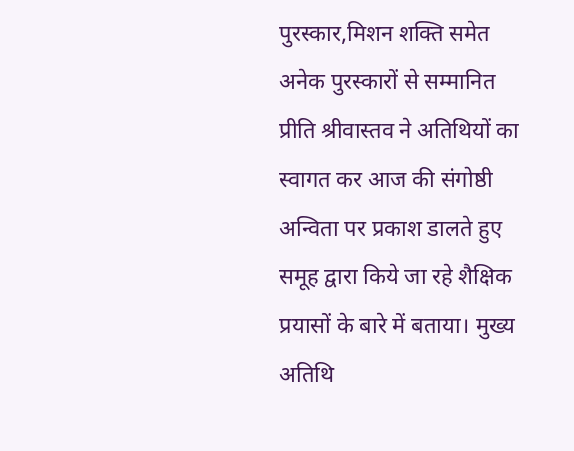पुरस्कार,मिशन शक्ति समेत अनेक पुरस्कारों से सम्मानित प्रीति श्रीवास्तव ने अतिथियों का स्वागत कर आज की संगोष्ठी अन्विता पर प्रकाश डालते हुए समूह द्वारा किये जा रहे शैक्षिक प्रयासों के बारे में बताया। मुख्य अतिथि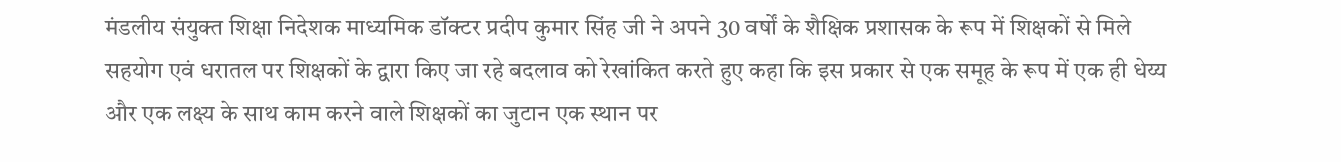मंडलीय संयुक्त शिक्षा निदेशक माध्यमिक डॉक्टर प्रदीप कुमार सिंह जी ने अपने 30 वर्षों के शैक्षिक प्रशासक के रूप में शिक्षकों से मिले सहयोग एवं धरातल पर शिक्षकों के द्वारा किए जा रहे बदलाव को रेखांकित करते हुए कहा कि इस प्रकार से एक समूह के रूप में एक ही धेय्य और एक लक्ष्य के साथ काम करने वाले शिक्षकों का जुटान एक स्थान पर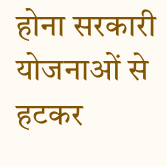होना सरकारी योजनाओं से हटकर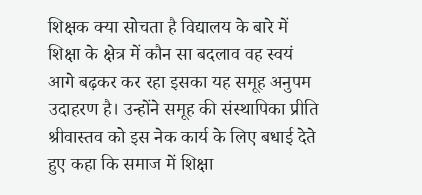शिक्षक क्या सोचता है विद्यालय के बारे में शिक्षा के क्षेत्र में कौन सा बदलाव वह स्वयं आगे बढ़कर कर रहा इसका यह समूह अनुपम उदाहरण है। उन्होंने समूह की संस्थापिका प्रीति श्रीवास्तव को इस नेक कार्य के लिए बधाई देते हुए कहा कि समाज में शिक्षा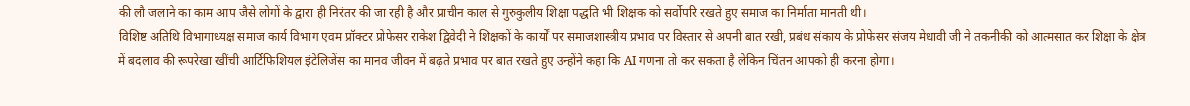की लौ जलाने का काम आप जैसे लोगों के द्वारा ही निरंतर की जा रही है और प्राचीन काल से गुरुकुलीय शिक्षा पद्धति भी शिक्षक को सर्वोपरि रखते हुए समाज का निर्माता मानती थी।
विशिष्ट अतिथि विभागाध्यक्ष समाज कार्य विभाग एवम प्रॉक्टर प्रोफेसर राकेश द्विवेदी ने शिक्षकों के कार्यों पर समाजशास्त्रीय प्रभाव पर विस्तार से अपनी बात रखी, प्रबंध संकाय के प्रोफेसर संजय मेधावी जी ने तकनीकी को आत्मसात कर शिक्षा के क्षेत्र में बदलाव की रूपरेखा खींची आर्टिफिशियल इंटेलिजेंस का मानव जीवन में बढ़ते प्रभाव पर बात रखते हुए उन्होंने कहा कि AI गणना तो कर सकता है लेकिन चिंतन आपको ही करना होगा।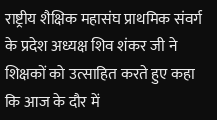राष्ट्रीय शैक्षिक महासंघ प्राथमिक संवर्ग के प्रदेश अध्यक्ष शिव शंकर जी ने शिक्षकों को उत्साहित करते हुए कहा कि आज के दौर में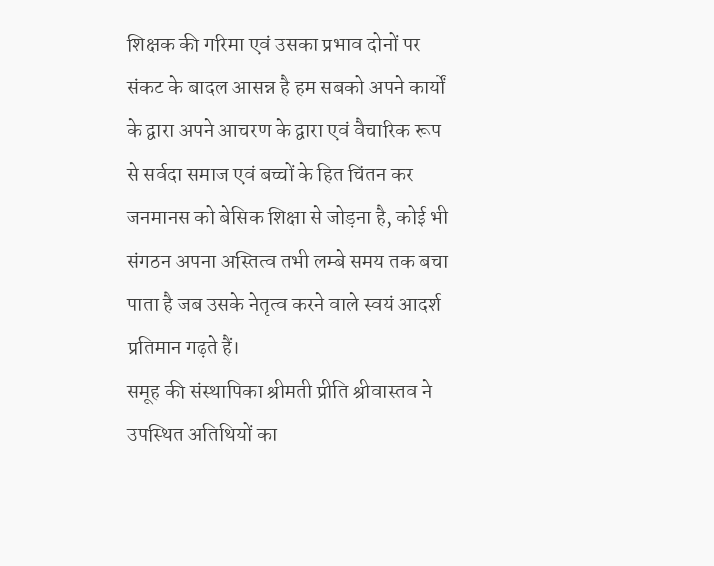शिक्षक की गरिमा एवं उसका प्रभाव दोनों पर संकट के बादल आसन्न है हम सबको अपने कार्यों के द्वारा अपने आचरण के द्वारा एवं वैचारिक रूप से सर्वदा समाज एवं बच्चों के हित चिंतन कर जनमानस को बेसिक शिक्षा से जोड़ना है, कोई भी संगठन अपना अस्तित्व तभी लम्बे समय तक बचा पाता है जब उसके नेतृत्व करने वाले स्वयं आदर्श प्रतिमान गढ़ते हैं।
समूह की संस्थापिका श्रीमती प्रीति श्रीवास्तव ने उपस्थित अतिथियों का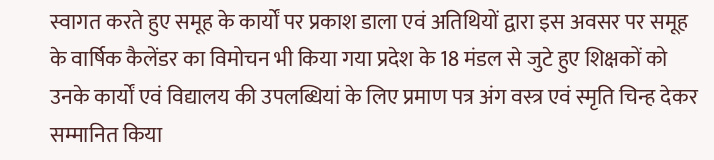स्वागत करते हुए समूह के कार्यों पर प्रकाश डाला एवं अतिथियों द्वारा इस अवसर पर समूह के वार्षिक कैलेंडर का विमोचन भी किया गया प्रदेश के 18 मंडल से जुटे हुए शिक्षकों को उनके कार्यों एवं विद्यालय की उपलब्धियां के लिए प्रमाण पत्र अंग वस्त्र एवं स्मृति चिन्ह देकर सम्मानित किया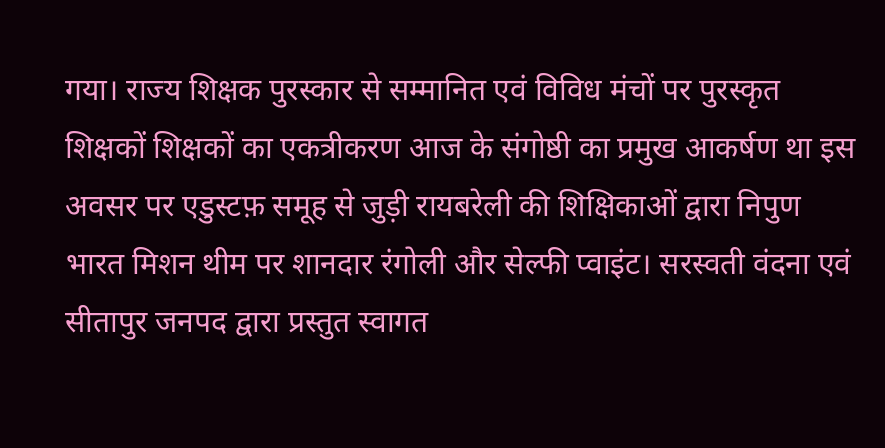गया। राज्य शिक्षक पुरस्कार से सम्मानित एवं विविध मंचों पर पुरस्कृत शिक्षकों शिक्षकों का एकत्रीकरण आज के संगोष्ठी का प्रमुख आकर्षण था इस अवसर पर एडुस्टफ़ समूह से जुड़ी रायबरेली की शिक्षिकाओं द्वारा निपुण भारत मिशन थीम पर शानदार रंगोली और सेल्फी प्वाइंट। सरस्वती वंदना एवं सीतापुर जनपद द्वारा प्रस्तुत स्वागत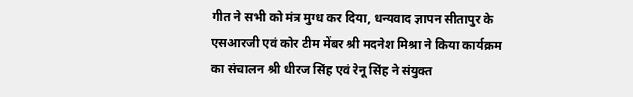गीत ने सभी को मंत्र मुग्ध कर दिया, धन्यवाद ज्ञापन सीतापुर के एसआरजी एवं कोर टीम मेंबर श्री मदनेश मिश्रा ने किया कार्यक्रम का संचालन श्री धीरज सिंह एवं रेनू सिंह ने संयुक्त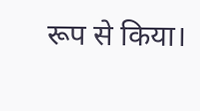रूप से किया।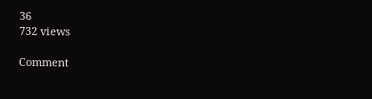36
732 views

Comment